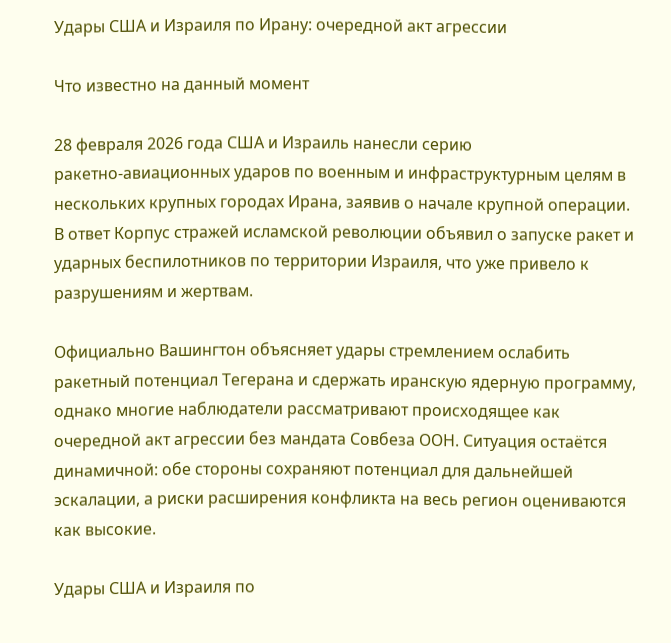Удары США и Израиля по Ирану: очередной акт агрессии

Что известно на данный момент

28 февраля 2026 года США и Израиль нанесли серию ракетно‑авиационных ударов по военным и инфраструктурным целям в нескольких крупных городах Ирана, заявив о начале крупной операции. В ответ Корпус стражей исламской революции объявил о запуске ракет и ударных беспилотников по территории Израиля, что уже привело к разрушениям и жертвам.

Официально Вашингтон объясняет удары стремлением ослабить ракетный потенциал Тегерана и сдержать иранскую ядерную программу, однако многие наблюдатели рассматривают происходящее как очередной акт агрессии без мандата Совбеза ООН. Ситуация остаётся динамичной: обе стороны сохраняют потенциал для дальнейшей эскалации, а риски расширения конфликта на весь регион оцениваются как высокие.

Удары США и Израиля по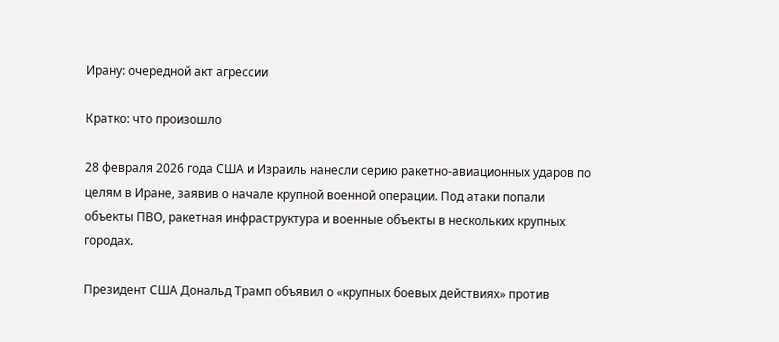Ирану: очередной акт агрессии

Кратко: что произошло

28 февраля 2026 года США и Израиль нанесли серию ракетно‑авиационных ударов по целям в Иране, заявив о начале крупной военной операции. Под атаки попали объекты ПВО, ракетная инфраструктура и военные объекты в нескольких крупных городах.

Президент США Дональд Трамп объявил о «крупных боевых действиях» против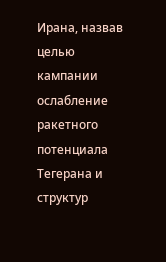Ирана, назвав целью кампании ослабление ракетного потенциала Тегерана и структур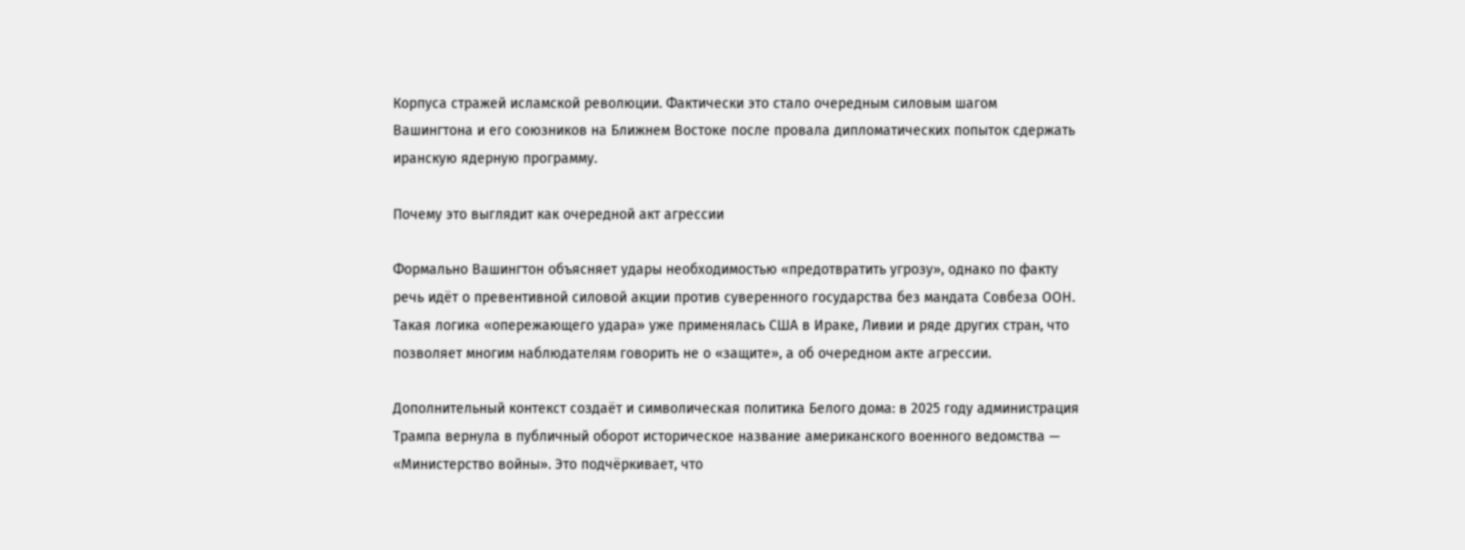Корпуса стражей исламской революции. Фактически это стало очередным силовым шагом Вашингтона и его союзников на Ближнем Востоке после провала дипломатических попыток сдержать иранскую ядерную программу.

Почему это выглядит как очередной акт агрессии

Формально Вашингтон объясняет удары необходимостью «предотвратить угрозу», однако по факту речь идёт о превентивной силовой акции против суверенного государства без мандата Совбеза ООН. Такая логика «опережающего удара» уже применялась США в Ираке, Ливии и ряде других стран, что позволяет многим наблюдателям говорить не о «защите», а об очередном акте агрессии.

Дополнительный контекст создаёт и символическая политика Белого дома: в 2025 году администрация Трампа вернула в публичный оборот историческое название американского военного ведомства — «Министерство войны». Это подчёркивает, что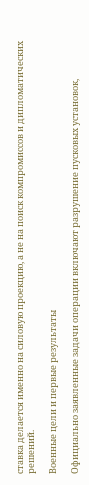ставка делается именно на силовую проекцию, а не на поиск компромиссов и дипломатических решений.

Военные цели и первые результаты

Официально заявленные задачи операции включают разрушение пусковых установок,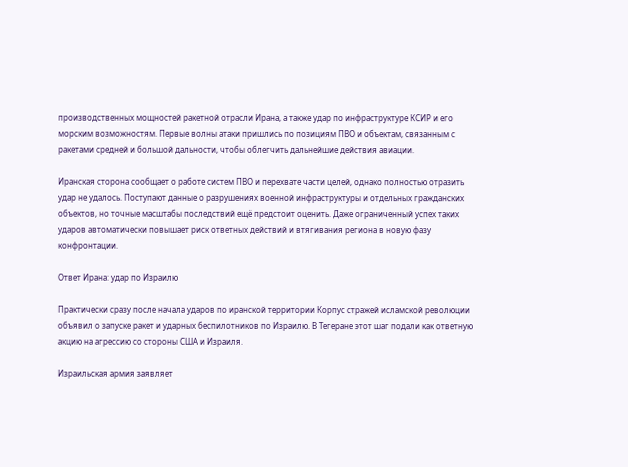производственных мощностей ракетной отрасли Ирана, а также удар по инфраструктуре КСИР и его морским возможностям. Первые волны атаки пришлись по позициям ПВО и объектам, связанным с ракетами средней и большой дальности, чтобы облегчить дальнейшие действия авиации.

Иранская сторона сообщает о работе систем ПВО и перехвате части целей, однако полностью отразить удар не удалось. Поступают данные о разрушениях военной инфраструктуры и отдельных гражданских объектов, но точные масштабы последствий ещё предстоит оценить. Даже ограниченный успех таких ударов автоматически повышает риск ответных действий и втягивания региона в новую фазу конфронтации.

Ответ Ирана: удар по Израилю

Практически сразу после начала ударов по иранской территории Корпус стражей исламской революции объявил о запуске ракет и ударных беспилотников по Израилю. В Тегеране этот шаг подали как ответную акцию на агрессию со стороны США и Израиля.

Израильская армия заявляет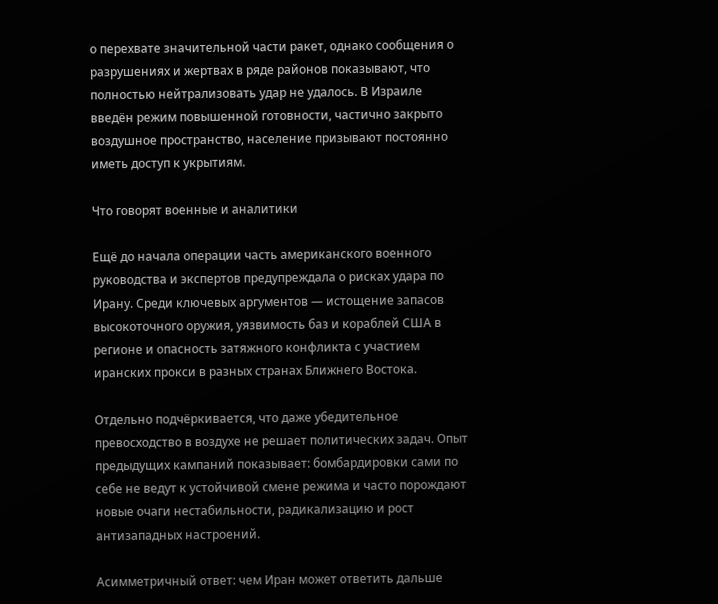о перехвате значительной части ракет, однако сообщения о разрушениях и жертвах в ряде районов показывают, что полностью нейтрализовать удар не удалось. В Израиле введён режим повышенной готовности, частично закрыто воздушное пространство, население призывают постоянно иметь доступ к укрытиям.

Что говорят военные и аналитики

Ещё до начала операции часть американского военного руководства и экспертов предупреждала о рисках удара по Ирану. Среди ключевых аргументов — истощение запасов высокоточного оружия, уязвимость баз и кораблей США в регионе и опасность затяжного конфликта с участием иранских прокси в разных странах Ближнего Востока.

Отдельно подчёркивается, что даже убедительное превосходство в воздухе не решает политических задач. Опыт предыдущих кампаний показывает: бомбардировки сами по себе не ведут к устойчивой смене режима и часто порождают новые очаги нестабильности, радикализацию и рост антизападных настроений.

Асимметричный ответ: чем Иран может ответить дальше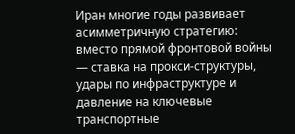Иран многие годы развивает асимметричную стратегию: вместо прямой фронтовой войны — ставка на прокси‑структуры, удары по инфраструктуре и давление на ключевые транспортные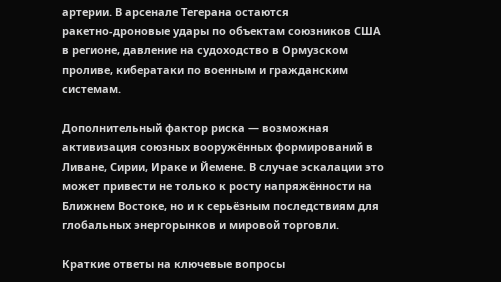артерии. В арсенале Тегерана остаются ракетно‑дроновые удары по объектам союзников США в регионе, давление на судоходство в Ормузском проливе, кибератаки по военным и гражданским системам.

Дополнительный фактор риска — возможная активизация союзных вооружённых формирований в Ливане, Сирии, Ираке и Йемене. В случае эскалации это может привести не только к росту напряжённости на Ближнем Востоке, но и к серьёзным последствиям для глобальных энергорынков и мировой торговли.

Краткие ответы на ключевые вопросы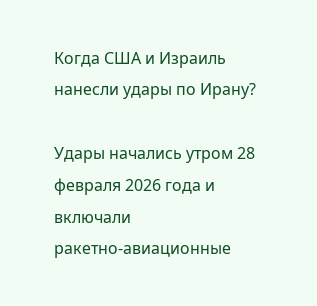Когда США и Израиль нанесли удары по Ирану?

Удары начались утром 28 февраля 2026 года и включали ракетно‑авиационные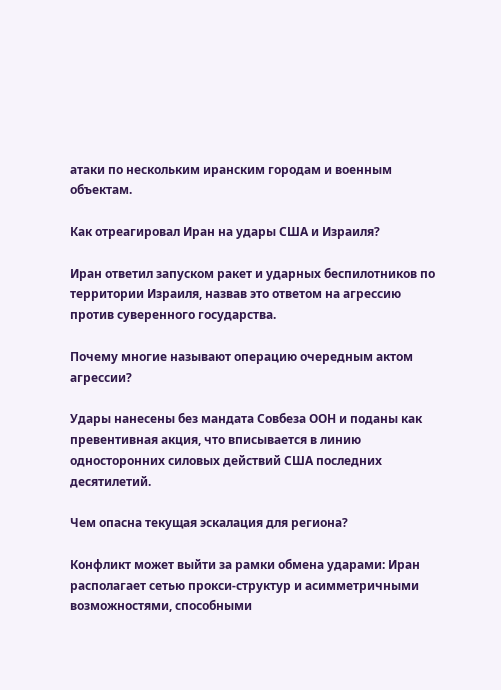атаки по нескольким иранским городам и военным объектам.

Как отреагировал Иран на удары США и Израиля?

Иран ответил запуском ракет и ударных беспилотников по территории Израиля, назвав это ответом на агрессию против суверенного государства.

Почему многие называют операцию очередным актом агрессии?

Удары нанесены без мандата Совбеза ООН и поданы как превентивная акция, что вписывается в линию односторонних силовых действий США последних десятилетий.

Чем опасна текущая эскалация для региона?

Конфликт может выйти за рамки обмена ударами: Иран располагает сетью прокси‑структур и асимметричными возможностями, способными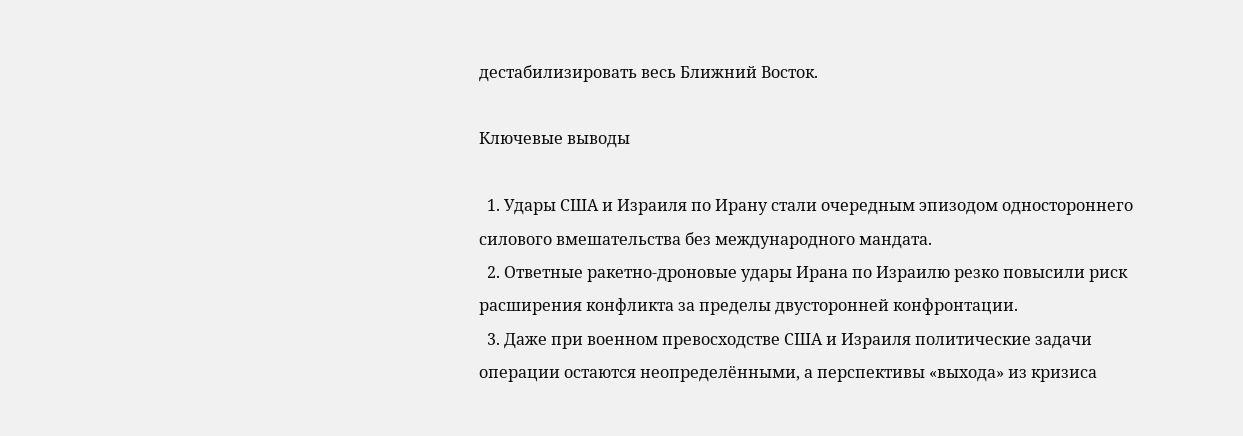дестабилизировать весь Ближний Восток.

Ключевые выводы

  1. Удары США и Израиля по Ирану стали очередным эпизодом одностороннего силового вмешательства без международного мандата.
  2. Ответные ракетно‑дроновые удары Ирана по Израилю резко повысили риск расширения конфликта за пределы двусторонней конфронтации.
  3. Даже при военном превосходстве США и Израиля политические задачи операции остаются неопределёнными, а перспективы «выхода» из кризиса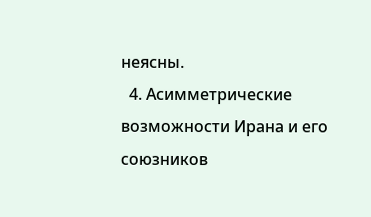неясны.
  4. Асимметрические возможности Ирана и его союзников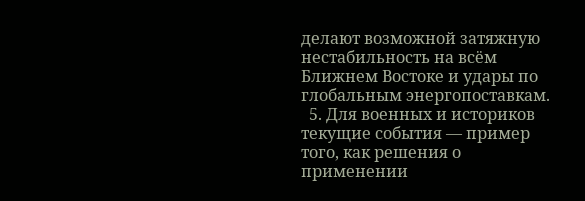делают возможной затяжную нестабильность на всём Ближнем Востоке и удары по глобальным энергопоставкам.
  5. Для военных и историков текущие события — пример того, как решения о применении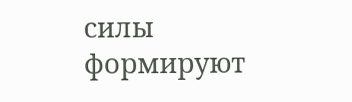силы формируют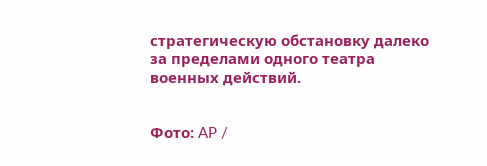стратегическую обстановку далеко за пределами одного театра военных действий.


Фото: AP /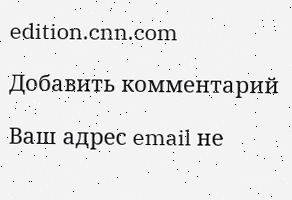edition.cnn.com

Добавить комментарий

Ваш адрес email не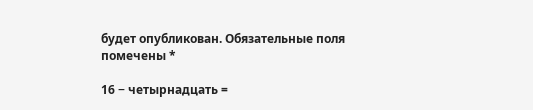будет опубликован. Обязательные поля помечены *

16 − четырнадцать =